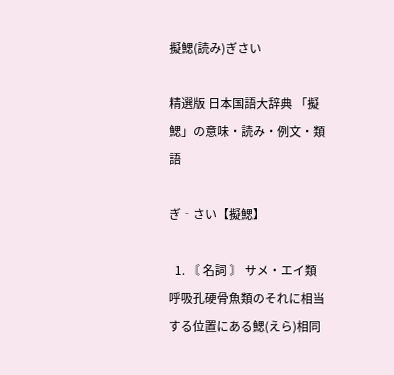擬鰓(読み)ぎさい

精選版 日本国語大辞典 「擬鰓」の意味・読み・例文・類語

ぎ‐さい【擬鰓】

  1. 〘 名詞 〙 サメ・エイ類呼吸孔硬骨魚類のそれに相当する位置にある鰓(えら)相同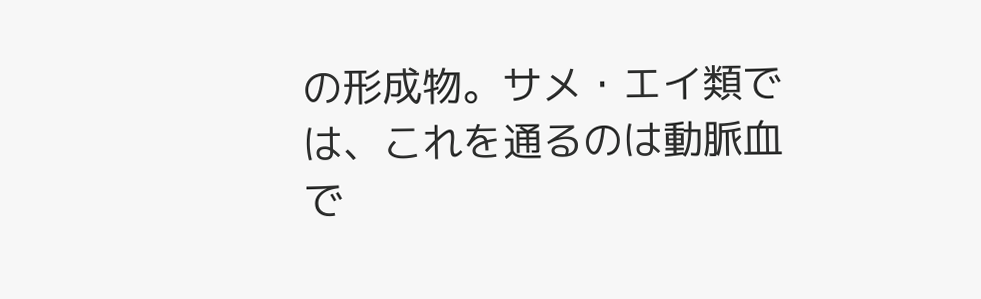の形成物。サメ・エイ類では、これを通るのは動脈血で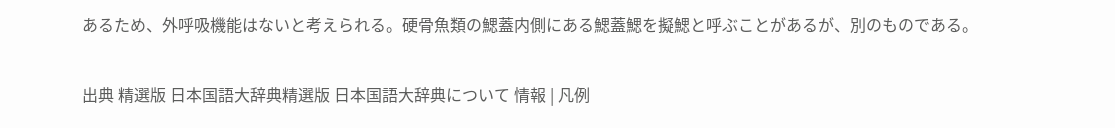あるため、外呼吸機能はないと考えられる。硬骨魚類の鰓蓋内側にある鰓蓋鰓を擬鰓と呼ぶことがあるが、別のものである。

出典 精選版 日本国語大辞典精選版 日本国語大辞典について 情報 | 凡例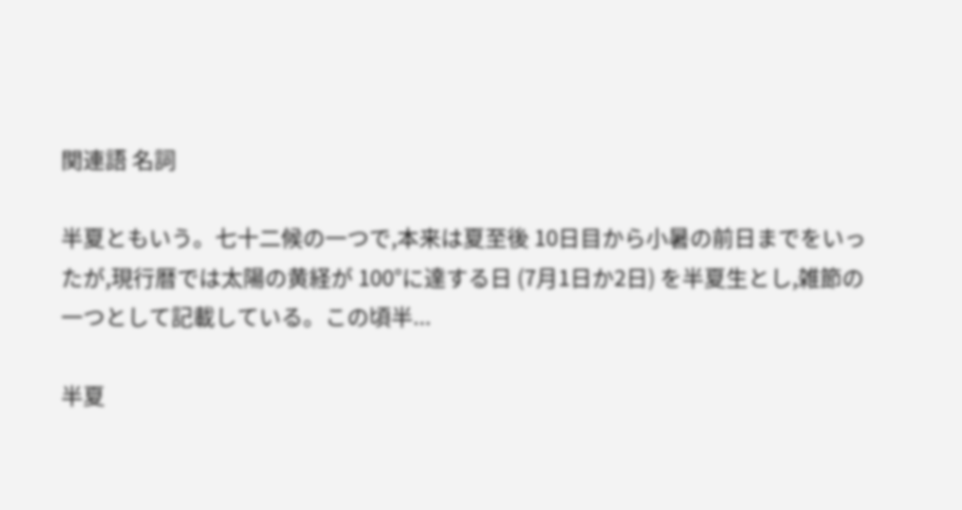関連語 名詞

半夏ともいう。七十二候の一つで,本来は夏至後 10日目から小暑の前日までをいったが,現行暦では太陽の黄経が 100°に達する日 (7月1日か2日) を半夏生とし,雑節の一つとして記載している。この頃半...

半夏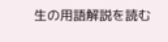生の用語解説を読む